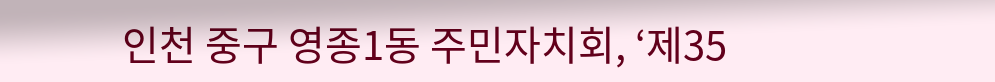인천 중구 영종1동 주민자치회, ‘제35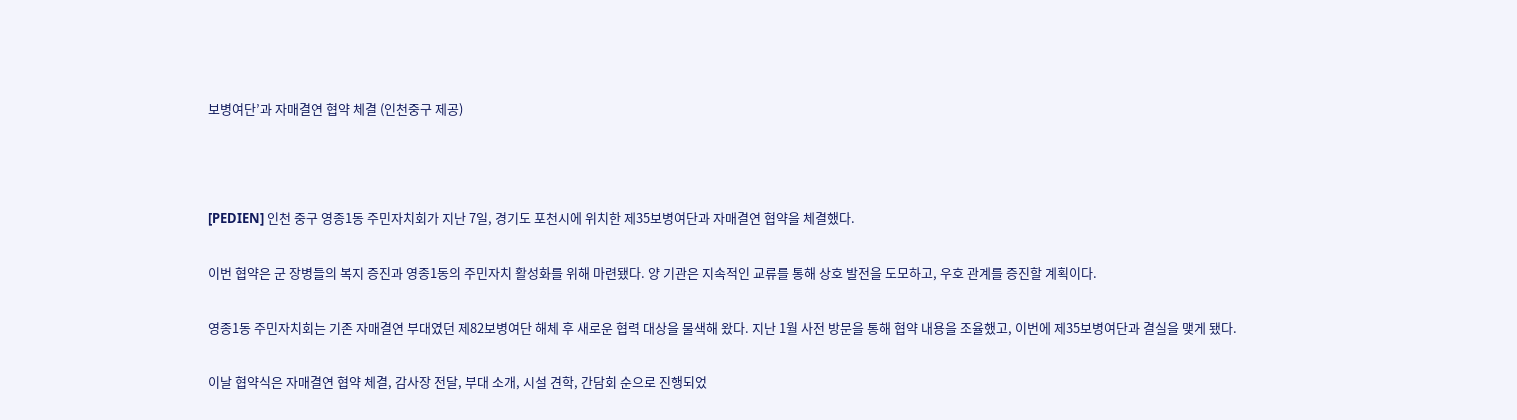보병여단’과 자매결연 협약 체결 (인천중구 제공)



[PEDIEN] 인천 중구 영종1동 주민자치회가 지난 7일, 경기도 포천시에 위치한 제35보병여단과 자매결연 협약을 체결했다.

이번 협약은 군 장병들의 복지 증진과 영종1동의 주민자치 활성화를 위해 마련됐다. 양 기관은 지속적인 교류를 통해 상호 발전을 도모하고, 우호 관계를 증진할 계획이다.

영종1동 주민자치회는 기존 자매결연 부대였던 제82보병여단 해체 후 새로운 협력 대상을 물색해 왔다. 지난 1월 사전 방문을 통해 협약 내용을 조율했고, 이번에 제35보병여단과 결실을 맺게 됐다.

이날 협약식은 자매결연 협약 체결, 감사장 전달, 부대 소개, 시설 견학, 간담회 순으로 진행되었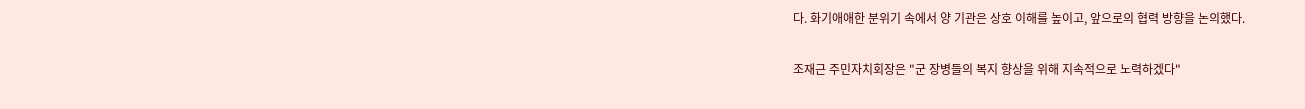다. 화기애애한 분위기 속에서 양 기관은 상호 이해를 높이고, 앞으로의 협력 방향을 논의했다.

조재근 주민자치회장은 "군 장병들의 복지 향상을 위해 지속적으로 노력하겠다"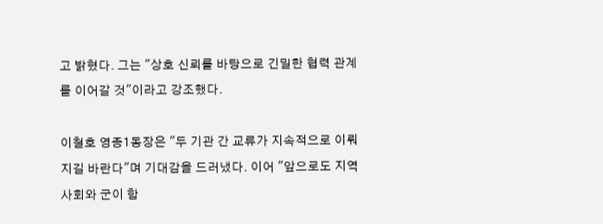고 밝혔다. 그는 "상호 신뢰를 바탕으로 긴밀한 협력 관계를 이어갈 것"이라고 강조했다.

이철호 영종1동장은 "두 기관 간 교류가 지속적으로 이뤄지길 바란다"며 기대감을 드러냈다. 이어 "앞으로도 지역사회와 군이 함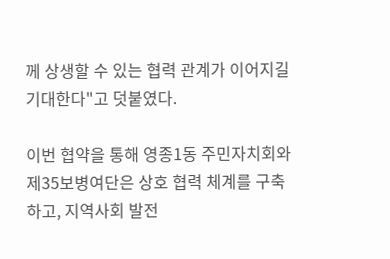께 상생할 수 있는 협력 관계가 이어지길 기대한다"고 덧붙였다.

이번 협약을 통해 영종1동 주민자치회와 제35보병여단은 상호 협력 체계를 구축하고, 지역사회 발전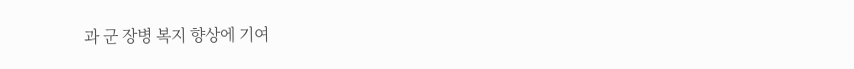과 군 장병 복지 향상에 기여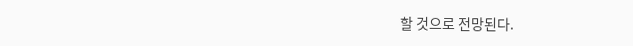할 것으로 전망된다.